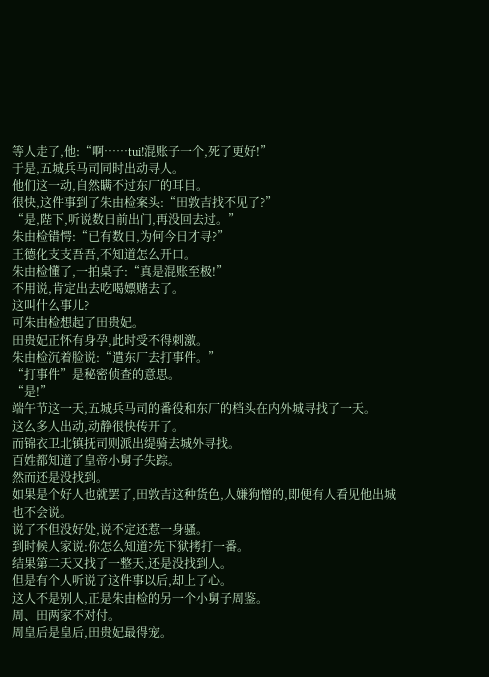等人走了,他:“啊……tui!混账子一个,死了更好!”
于是,五城兵马司同时出动寻人。
他们这一动,自然瞒不过东厂的耳目。
很快,这件事到了朱由检案头:“田敦吉找不见了?”
“是,陛下,听说数日前出门,再没回去过。”
朱由检错愕:“已有数日,为何今日才寻?”
王德化支支吾吾,不知道怎么开口。
朱由检懂了,一拍桌子:“真是混账至极!”
不用说,肯定出去吃喝嫖赌去了。
这叫什么事儿?
可朱由检想起了田贵妃。
田贵妃正怀有身孕,此时受不得刺激。
朱由检沉着脸说:“遣东厂去打事件。”
“打事件”是秘密侦查的意思。
“是!”
端午节这一天,五城兵马司的番役和东厂的档头在内外城寻找了一天。
这么多人出动,动静很快传开了。
而锦衣卫北镇抚司则派出缇骑去城外寻找。
百姓都知道了皇帝小舅子失踪。
然而还是没找到。
如果是个好人也就罢了,田敦吉这种货色,人嫌狗憎的,即便有人看见他出城也不会说。
说了不但没好处,说不定还惹一身骚。
到时候人家说:你怎么知道?先下狱拷打一番。
结果第二天又找了一整天,还是没找到人。
但是有个人听说了这件事以后,却上了心。
这人不是别人,正是朱由检的另一个小舅子周鉴。
周、田两家不对付。
周皇后是皇后,田贵妃最得宠。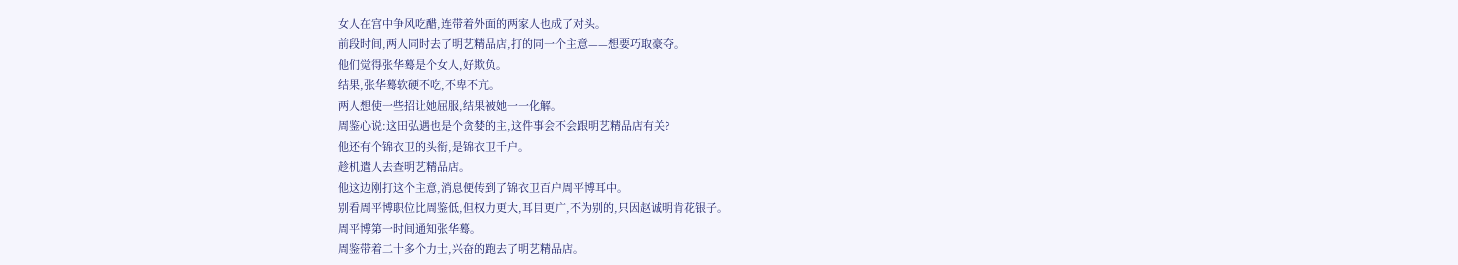女人在宫中争风吃醋,连带着外面的两家人也成了对头。
前段时间,两人同时去了明艺精品店,打的同一个主意——想要巧取豪夺。
他们觉得张华蓦是个女人,好欺负。
结果,张华蓦软硬不吃,不卑不亢。
两人想使一些招让她屈服,结果被她一一化解。
周鉴心说:这田弘遇也是个贪婪的主,这件事会不会跟明艺精品店有关?
他还有个锦衣卫的头衔,是锦衣卫千户。
趁机遣人去查明艺精品店。
他这边刚打这个主意,消息便传到了锦衣卫百户周平博耳中。
别看周平博职位比周鉴低,但权力更大,耳目更广,不为别的,只因赵诚明肯花银子。
周平博第一时间通知张华蓦。
周鉴带着二十多个力士,兴奋的跑去了明艺精品店。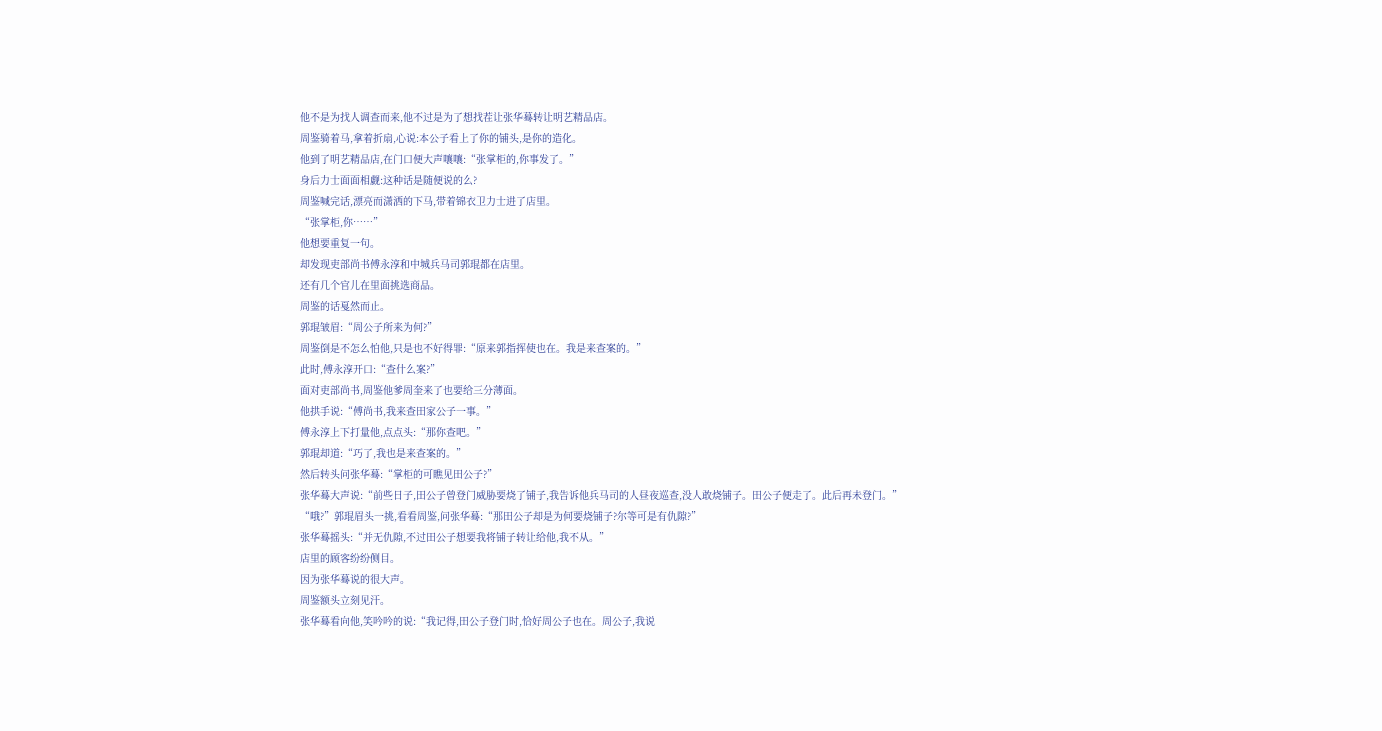他不是为找人调查而来,他不过是为了想找茬让张华蓦转让明艺精品店。
周鉴骑着马,拿着折扇,心说:本公子看上了你的铺头,是你的造化。
他到了明艺精品店,在门口便大声嚷嚷:“张掌柜的,你事发了。”
身后力士面面相觑:这种话是随便说的么?
周鉴喊完话,漂亮而潇洒的下马,带着锦衣卫力士进了店里。
“张掌柜,你……”
他想要重复一句。
却发现吏部尚书傅永淳和中城兵马司郭琨都在店里。
还有几个官儿在里面挑选商品。
周鉴的话戛然而止。
郭琨皱眉:“周公子所来为何?”
周鉴倒是不怎么怕他,只是也不好得罪:“原来郭指挥使也在。我是来查案的。”
此时,傅永淳开口:“查什么案?”
面对吏部尚书,周鉴他爹周奎来了也要给三分薄面。
他拱手说:“傅尚书,我来查田家公子一事。”
傅永淳上下打量他,点点头:“那你查吧。”
郭琨却道:“巧了,我也是来查案的。”
然后转头问张华蓦:“掌柜的可瞧见田公子?”
张华蓦大声说:“前些日子,田公子曾登门威胁要烧了铺子,我告诉他兵马司的人昼夜巡查,没人敢烧铺子。田公子便走了。此后再未登门。”
“哦?”郭琨眉头一挑,看看周鉴,问张华蓦:“那田公子却是为何要烧铺子?尔等可是有仇隙?”
张华蓦摇头:“并无仇隙,不过田公子想要我将铺子转让给他,我不从。”
店里的顾客纷纷侧目。
因为张华蓦说的很大声。
周鉴额头立刻见汗。
张华蓦看向他,笑吟吟的说:“我记得,田公子登门时,恰好周公子也在。周公子,我说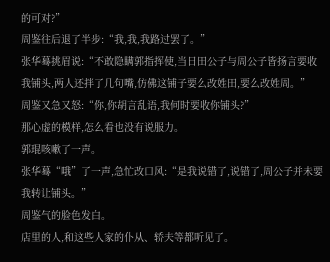的可对?”
周鉴往后退了半步:“我,我,我路过罢了。”
张华蓦挑眉说:“不敢隐瞒郭指挥使,当日田公子与周公子皆扬言要收我铺头,两人还拌了几句嘴,仿佛这铺子要么改姓田,要么改姓周。”
周鉴又急又怒:“你,你胡言乱语,我何时要收你铺头?”
那心虚的模样,怎么看也没有说服力。
郭琨咳嗽了一声。
张华蓦“哦”了一声,急忙改口风:“是我说错了,说错了,周公子并未要我转让铺头。”
周鉴气的脸色发白。
店里的人,和这些人家的仆从、轿夫等都听见了。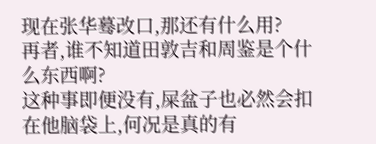现在张华蓦改口,那还有什么用?
再者,谁不知道田敦吉和周鉴是个什么东西啊?
这种事即便没有,屎盆子也必然会扣在他脑袋上,何况是真的有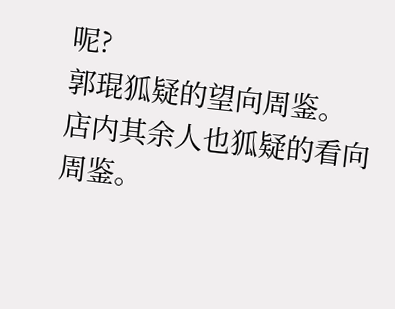呢?
郭琨狐疑的望向周鉴。
店内其余人也狐疑的看向周鉴。